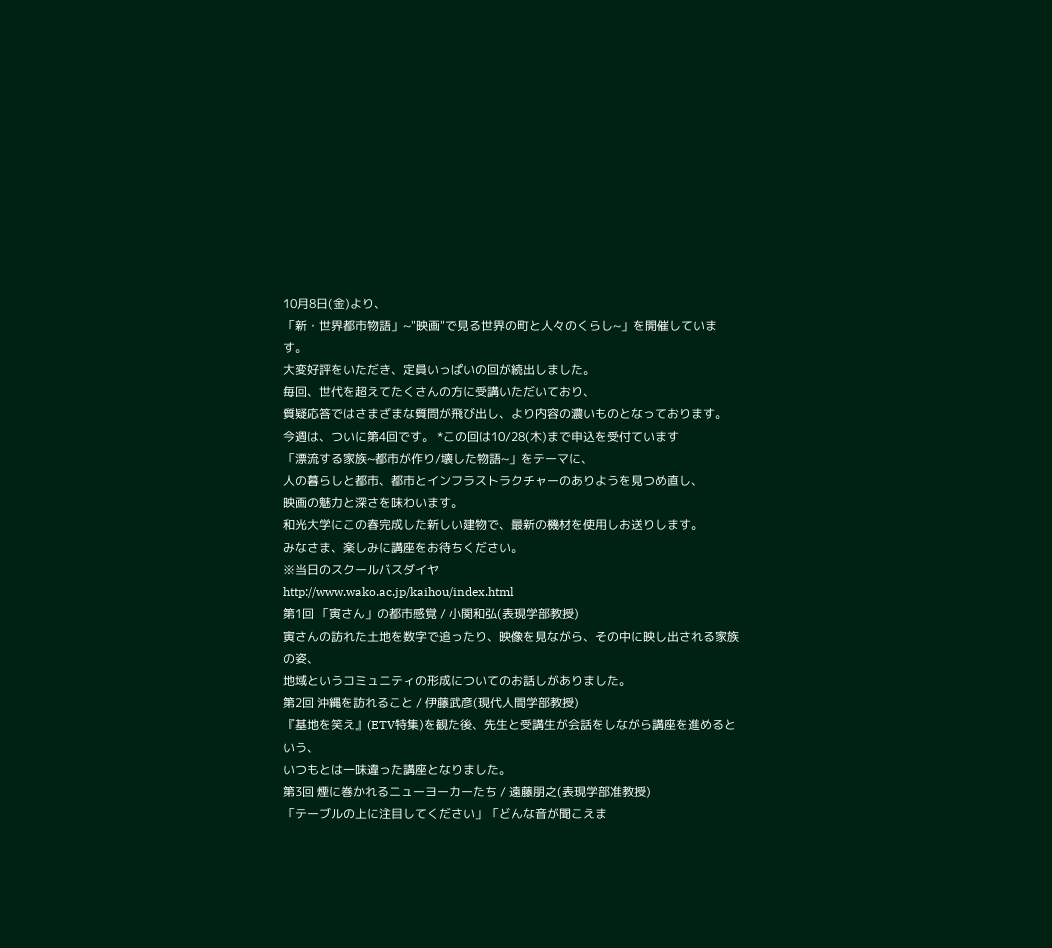10月8日(金)より、
「新・世界都市物語」~"映画"で見る世界の町と人々のくらし~」を開催しています。
大変好評をいただき、定員いっぱいの回が続出しました。
毎回、世代を超えてたくさんの方に受講いただいており、
質疑応答ではさまざまな質問が飛び出し、より内容の濃いものとなっております。
今週は、ついに第4回です。 *この回は10/28(木)まで申込を受付ています
「漂流する家族~都市が作り/壊した物語~」をテーマに、
人の暮らしと都市、都市とインフラストラクチャーのありようを見つめ直し、
映画の魅力と深さを味わいます。
和光大学にこの春完成した新しい建物で、最新の機材を使用しお送りします。
みなさま、楽しみに講座をお待ちください。
※当日のスクールバスダイヤ
http://www.wako.ac.jp/kaihou/index.html
第1回 「寅さん」の都市感覚 / 小関和弘(表現学部教授)
寅さんの訪れた土地を数字で追ったり、映像を見ながら、その中に映し出される家族の姿、
地域というコミュニティの形成についてのお話しがありました。
第2回 沖縄を訪れること / 伊藤武彦(現代人間学部教授)
『基地を笑え』(ETV特集)を観た後、先生と受講生が会話をしながら講座を進めるという、
いつもとは一味違った講座となりました。
第3回 煙に巻かれるニューヨーカーたち / 遠藤朋之(表現学部准教授)
「テーブルの上に注目してください」「どんな音が聞こえま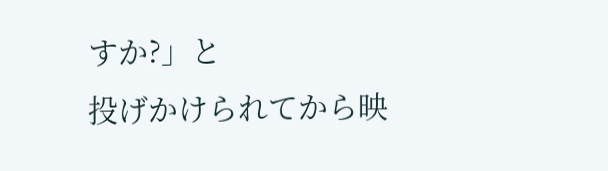すか?」と
投げかけられてから映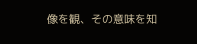像を観、その意味を知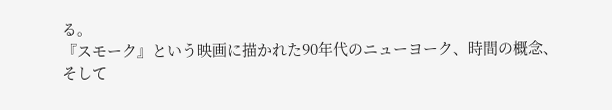る。
『スモーク』という映画に描かれた90年代のニューヨーク、時間の概念、
そして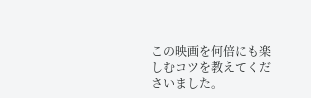この映画を何倍にも楽しむコツを教えてくださいました。